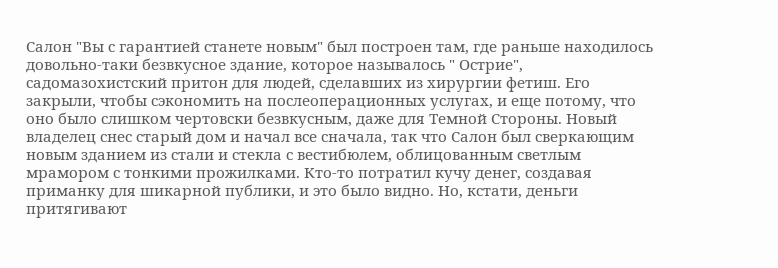Салон "Вы с гарантией станете новым" был построен там, где раньше находилось довольно-таки безвкусное здание, которое называлось " Острие", садомазохистский притон для людей, сделавших из хирургии фетиш. Его закрыли, чтобы сэкономить на послеоперационных услугах, и еще потому, что оно было слишком чертовски безвкусным, даже для Темной Стороны. Новый владелец снес старый дом и начал все сначала, так что Салон был сверкающим новым зданием из стали и стекла с вестибюлем, облицованным светлым мрамором с тонкими прожилками. Кто-то потратил кучу денег, создавая приманку для шикарной публики, и это было видно. Но, кстати, деньги притягивают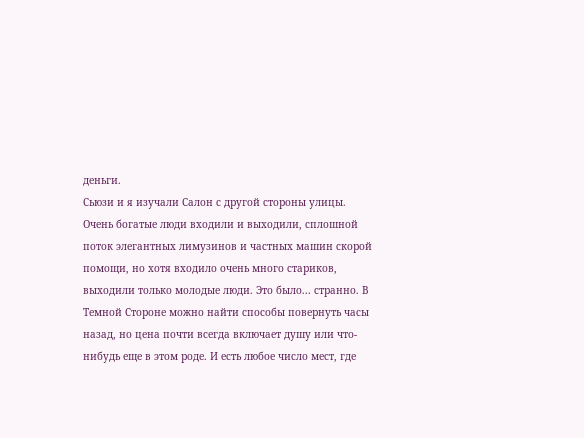деньги.
Сьюзи и я изучали Салон с другой стороны улицы. Очень богатые люди входили и выходили, сплошной поток элегантных лимузинов и частных машин скорой помощи, но хотя входило очень много стариков, выходили только молодые люди. Это было... странно. В Темной Стороне можно найти способы повернуть часы назад, но цена почти всегда включает душу или что-нибудь еще в этом роде. И есть любое число мест, где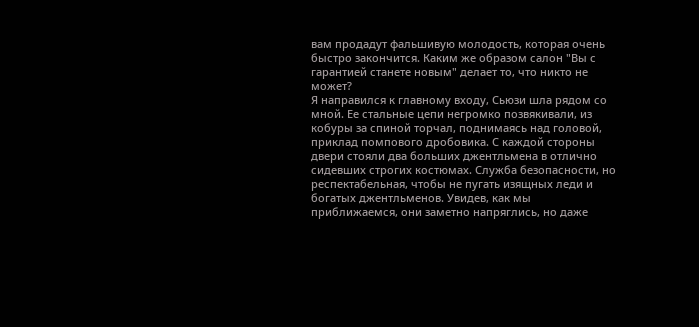вам продадут фальшивую молодость, которая очень быстро закончится. Каким же образом салон "Вы с гарантией станете новым" делает то, что никто не может?
Я направился к главному входу, Сьюзи шла рядом со мной. Ее стальные цепи негромко позвякивали, из кобуры за спиной торчал, поднимаясь над головой, приклад помпового дробовика. С каждой стороны двери стояли два больших джентльмена в отлично сидевших строгих костюмах. Служба безопасности, но респектабельная, чтобы не пугать изящных леди и богатых джентльменов. Увидев, как мы приближаемся, они заметно напряглись, но даже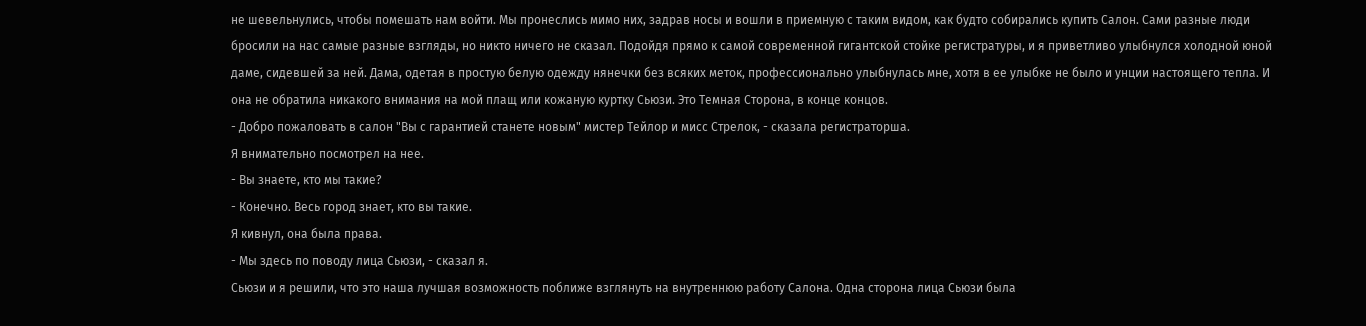не шевельнулись, чтобы помешать нам войти. Мы пронеслись мимо них, задрав носы и вошли в приемную с таким видом, как будто собирались купить Салон. Сами разные люди бросили на нас самые разные взгляды, но никто ничего не сказал. Подойдя прямо к самой современной гигантской стойке регистратуры, и я приветливо улыбнулся холодной юной даме, сидевшей за ней. Дама, одетая в простую белую одежду нянечки без всяких меток, профессионально улыбнулась мне, хотя в ее улыбке не было и унции настоящего тепла. И она не обратила никакого внимания на мой плащ или кожаную куртку Сьюзи. Это Темная Сторона, в конце концов.
- Добро пожаловать в салон "Вы с гарантией станете новым" мистер Тейлор и мисс Стрелок, - сказала регистраторша.
Я внимательно посмотрел на нее.
- Вы знаете, кто мы такие?
- Конечно. Весь город знает, кто вы такие.
Я кивнул, она была права.
- Мы здесь по поводу лица Сьюзи, - сказал я.
Сьюзи и я решили, что это наша лучшая возможность поближе взглянуть на внутреннюю работу Салона. Одна сторона лица Сьюзи была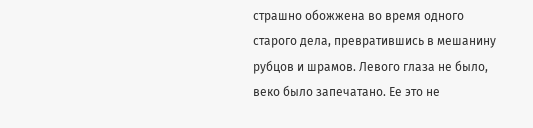страшно обожжена во время одного старого дела, превратившись в мешанину рубцов и шрамов. Левого глаза не было, веко было запечатано. Ее это не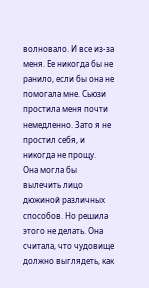волновало. И все из-за меня. Ее никогда бы не ранило, если бы она не помогала мне. Сьюзи простила меня почти немедленно. Зато я не простил себя, и никогда не прощу.
Она могла бы вылечить лицо дюжиной различных способов. Но решила этого не делать. Она считала, что чудовище должно выглядеть, как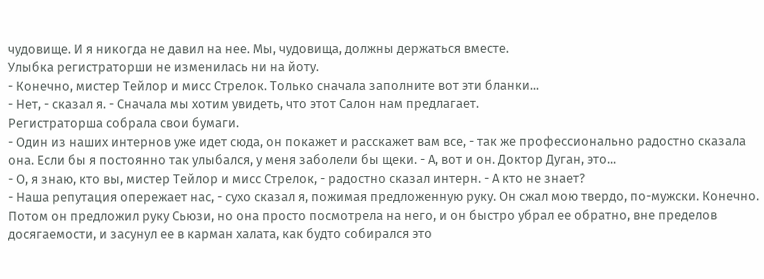чудовище. И я никогда не давил на нее. Мы, чудовища, должны держаться вместе.
Улыбка регистраторши не изменилась ни на йоту.
- Конечно, мистер Тейлор и мисс Стрелок. Только сначала заполните вот эти бланки...
- Нет, - сказал я. - Сначала мы хотим увидеть, что этот Салон нам предлагает.
Регистраторша собрала свои бумаги.
- Один из наших интернов уже идет сюда, он покажет и расскажет вам все, - так же профессионально радостно сказала она. Если бы я постоянно так улыбался, у меня заболели бы щеки. - А, вот и он. Доктор Дуган, это...
- О, я знаю, кто вы, мистер Тейлор и мисс Стрелок, - радостно сказал интерн. - А кто не знает?
- Наша репутация опережает нас, - сухо сказал я, пожимая предложенную руку. Он сжал мою твердо, по-мужски. Конечно. Потом он предложил руку Сьюзи, но она просто посмотрела на него, и он быстро убрал ее обратно, вне пределов досягаемости, и засунул ее в карман халата, как будто собирался это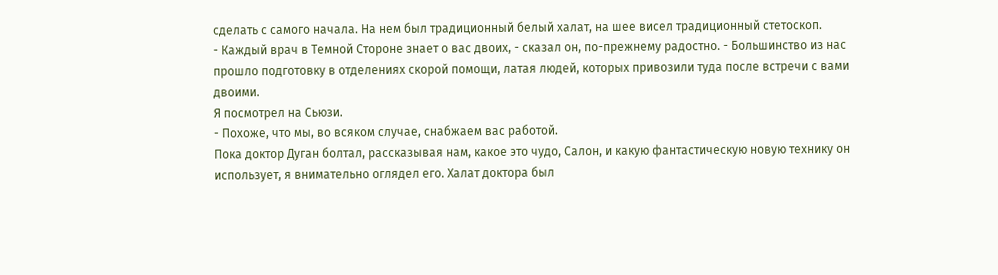сделать с самого начала. На нем был традиционный белый халат, на шее висел традиционный стетоскоп.
- Каждый врач в Темной Стороне знает о вас двоих, - сказал он, по-прежнему радостно. - Большинство из нас прошло подготовку в отделениях скорой помощи, латая людей, которых привозили туда после встречи с вами двоими.
Я посмотрел на Сьюзи.
- Похоже, что мы, во всяком случае, снабжаем вас работой.
Пока доктор Дуган болтал, рассказывая нам, какое это чудо, Салон, и какую фантастическую новую технику он использует, я внимательно оглядел его. Халат доктора был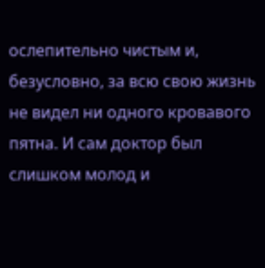ослепительно чистым и, безусловно, за всю свою жизнь не видел ни одного кровавого пятна. И сам доктор был слишком молод и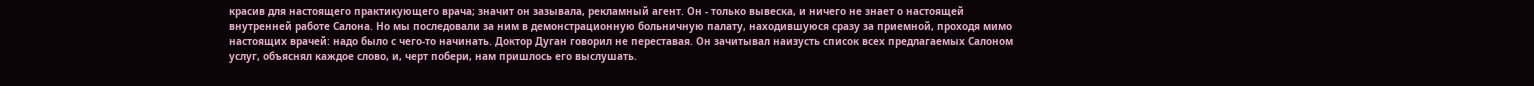красив для настоящего практикующего врача; значит он зазывала, рекламный агент. Он - только вывеска, и ничего не знает о настоящей внутренней работе Салона. Но мы последовали за ним в демонстрационную больничную палату, находившуюся сразу за приемной, проходя мимо настоящих врачей: надо было с чего-то начинать. Доктор Дуган говорил не переставая. Он зачитывал наизусть список всех предлагаемых Салоном услуг, объяснял каждое слово, и, черт побери, нам пришлось его выслушать.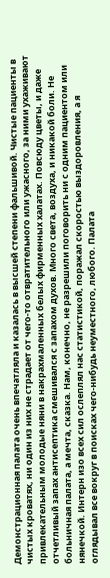Демонстрационная палата очень впечатляла и казалась в высшей степени фальшивой. Чистые пациенты в чистых кроватях, ни один из них не страдает от чего-то отвратительного или ужасного, за ними ухаживают привлекательным молодые няни в накрахмаленных белых фирменных халатах. Повсюду цветы, и даже отчетливый запах антисептика смешивался с запахом духов. Много света, воздуха, и никакой боли. Не больничная палата, а мечта, сказка. Нам, конечно, не разрешили поговорить ни с одним пациентом или нянечкой. Интерн изо всех сил ослеплял нас статистикой, поражал скоростью выздоровления, а я оглядывал все вокруг в поисках чего-нибудь неуместного, любого. Палата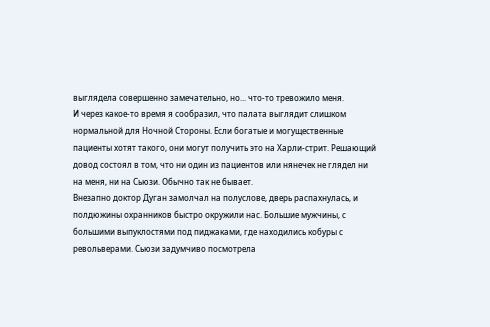выглядела совершенно замечательно, но... что-то тревожило меня.
И через какое-то время я сообразил, что палата выглядит слишком нормальной для Ночной Стороны. Если богатые и могущественные пациенты хотят такого, они могут получить это на Харли-стрит. Решающий довод состоял в том, что ни один из пациентов или нянечек не глядел ни на меня, ни на Сьюзи. Обычно так не бывает.
Внезапно доктор Дуган замолчал на полуслове, дверь распахнулась, и полдюжины охранников быстро окружили нас. Большие мужчины, с большими выпуклостями под пиджаками, где находились кобуры с револьверами. Сьюзи задумчиво посмотрела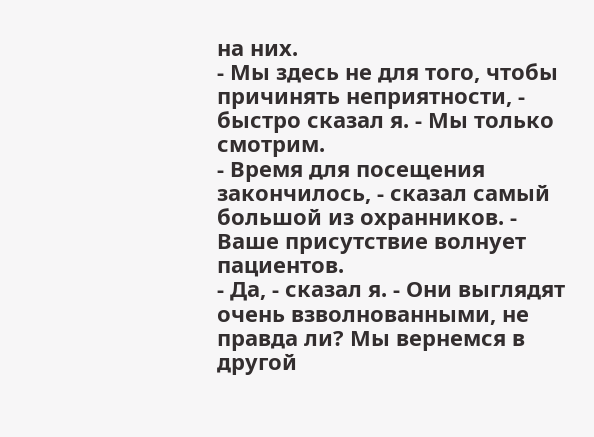на них.
- Мы здесь не для того, чтобы причинять неприятности, - быстро сказал я. - Мы только смотрим.
- Время для посещения закончилось, - сказал самый большой из охранников. - Ваше присутствие волнует пациентов.
- Да, - сказал я. - Они выглядят очень взволнованными, не правда ли? Мы вернемся в другой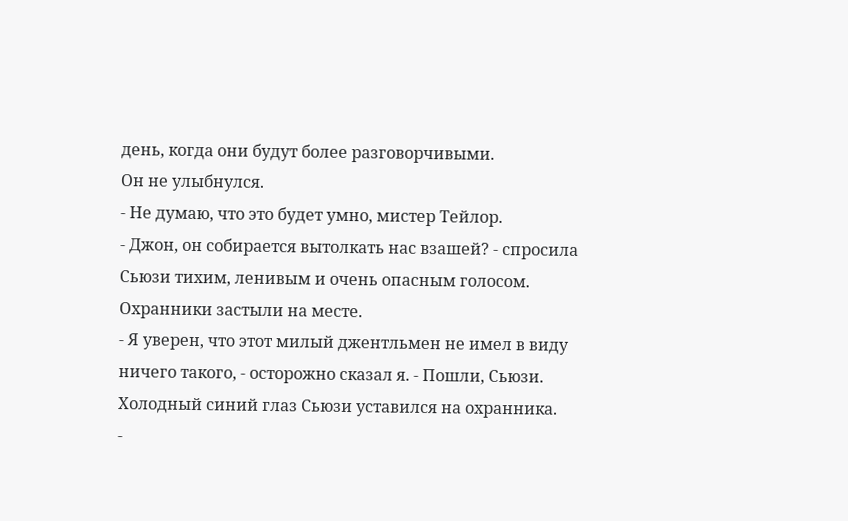день, когда они будут более разговорчивыми.
Он не улыбнулся.
- Не думаю, что это будет умно, мистер Тейлор.
- Джон, он собирается вытолкать нас взашей? - спросила Сьюзи тихим, ленивым и очень опасным голосом. Охранники застыли на месте.
- Я уверен, что этот милый джентльмен не имел в виду ничего такого, - осторожно сказал я. - Пошли, Сьюзи.
Холодный синий глаз Сьюзи уставился на охранника.
-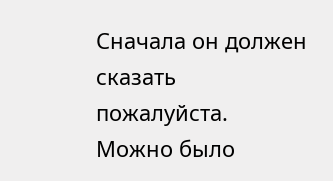Сначала он должен сказать пожалуйста.
Можно было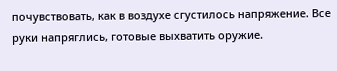почувствовать, как в воздухе сгустилось напряжение. Все руки напряглись, готовые выхватить оружие.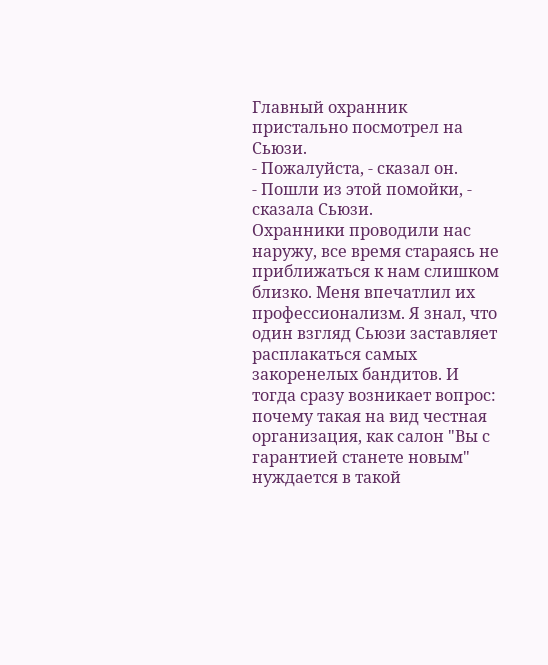Главный охранник пристально посмотрел на Сьюзи.
- Пожалуйста, - сказал он.
- Пошли из этой помойки, - сказала Сьюзи.
Охранники проводили нас наружу, все время стараясь не приближаться к нам слишком близко. Меня впечатлил их профессионализм. Я знал, что один взгляд Сьюзи заставляет расплакаться самых закоренелых бандитов. И тогда сразу возникает вопрос: почему такая на вид честная организация, как салон "Вы с гарантией станете новым" нуждается в такой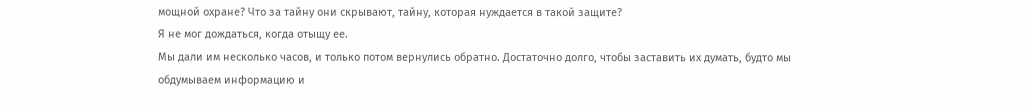мощной охране? Что за тайну они скрывают, тайну, которая нуждается в такой защите?
Я не мог дождаться, когда отыщу ее.
Мы дали им несколько часов, и только потом вернулись обратно. Достаточно долго, чтобы заставить их думать, будто мы обдумываем информацию и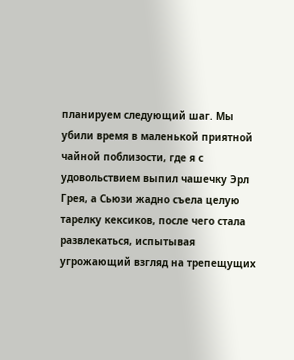планируем следующий шаг. Мы убили время в маленькой приятной чайной поблизости, где я с удовольствием выпил чашечку Эрл Грея, а Сьюзи жадно съела целую тарелку кексиков, после чего стала развлекаться, испытывая угрожающий взгляд на трепещущих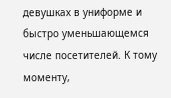девушках в униформе и быстро уменьшающемся числе посетителей. К тому моменту,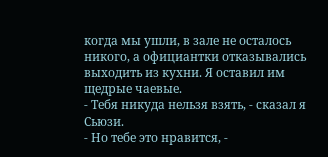когда мы ушли, в зале не осталось никого, а официантки отказывались выходить из кухни. Я оставил им щедрые чаевые.
- Тебя никуда нельзя взять, - сказал я Сьюзи.
- Но тебе это нравится, -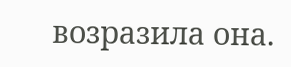возразила она.